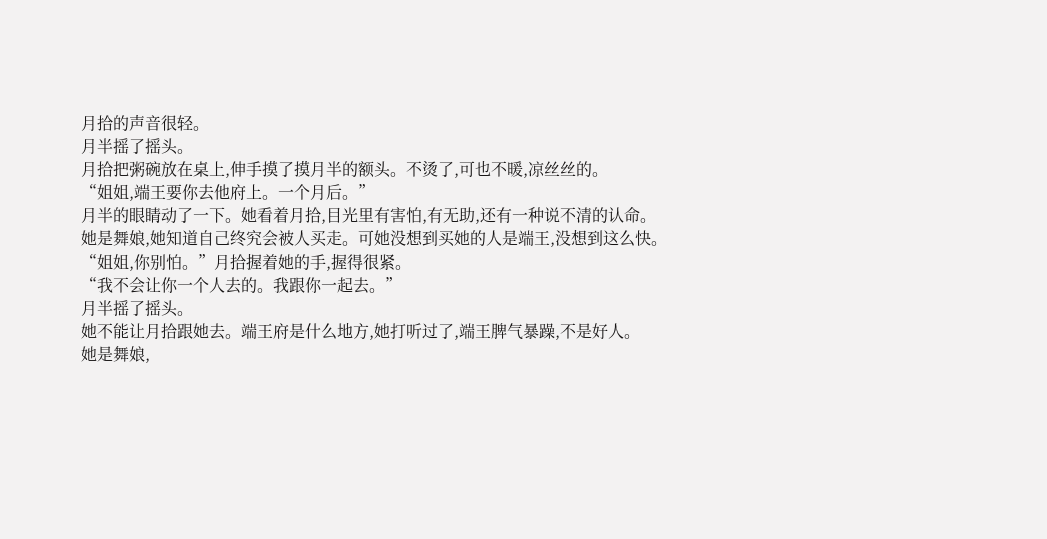月拾的声音很轻。
月半摇了摇头。
月拾把粥碗放在桌上,伸手摸了摸月半的额头。不烫了,可也不暖,凉丝丝的。
“姐姐,端王要你去他府上。一个月后。”
月半的眼睛动了一下。她看着月拾,目光里有害怕,有无助,还有一种说不清的认命。她是舞娘,她知道自己终究会被人买走。可她没想到买她的人是端王,没想到这么快。
“姐姐,你别怕。”月拾握着她的手,握得很紧。
“我不会让你一个人去的。我跟你一起去。”
月半摇了摇头。
她不能让月拾跟她去。端王府是什么地方,她打听过了,端王脾气暴躁,不是好人。
她是舞娘,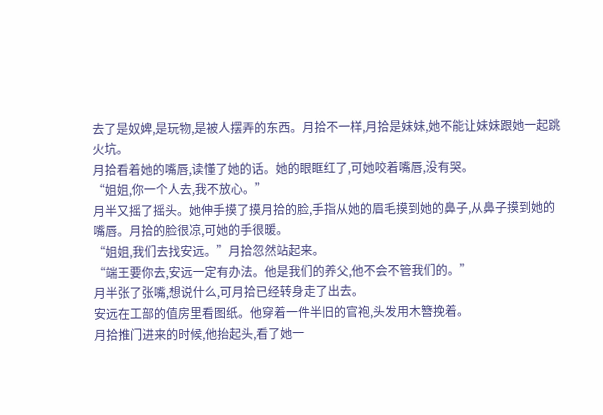去了是奴婢,是玩物,是被人摆弄的东西。月拾不一样,月拾是妹妹,她不能让妹妹跟她一起跳火坑。
月拾看着她的嘴唇,读懂了她的话。她的眼眶红了,可她咬着嘴唇,没有哭。
“姐姐,你一个人去,我不放心。”
月半又摇了摇头。她伸手摸了摸月拾的脸,手指从她的眉毛摸到她的鼻子,从鼻子摸到她的嘴唇。月拾的脸很凉,可她的手很暖。
“姐姐,我们去找安远。”月拾忽然站起来。
“端王要你去,安远一定有办法。他是我们的养父,他不会不管我们的。”
月半张了张嘴,想说什么,可月拾已经转身走了出去。
安远在工部的值房里看图纸。他穿着一件半旧的官袍,头发用木簪挽着。
月拾推门进来的时候,他抬起头,看了她一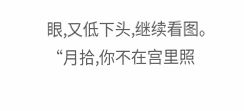眼,又低下头,继续看图。
“月拾,你不在宫里照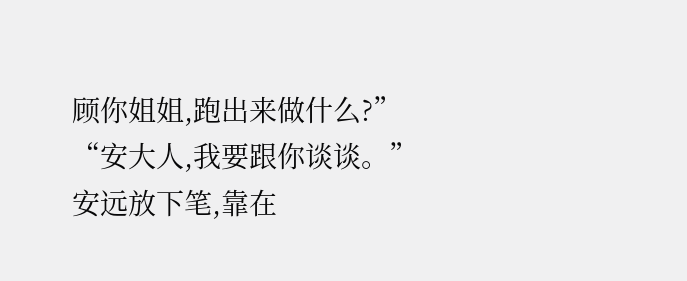顾你姐姐,跑出来做什么?”
“安大人,我要跟你谈谈。”
安远放下笔,靠在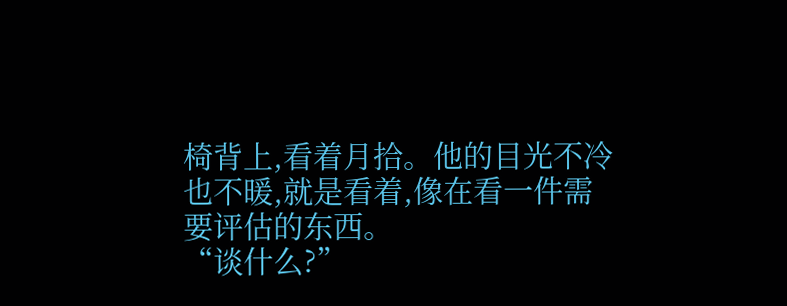椅背上,看着月拾。他的目光不冷也不暖,就是看着,像在看一件需要评估的东西。
“谈什么?”